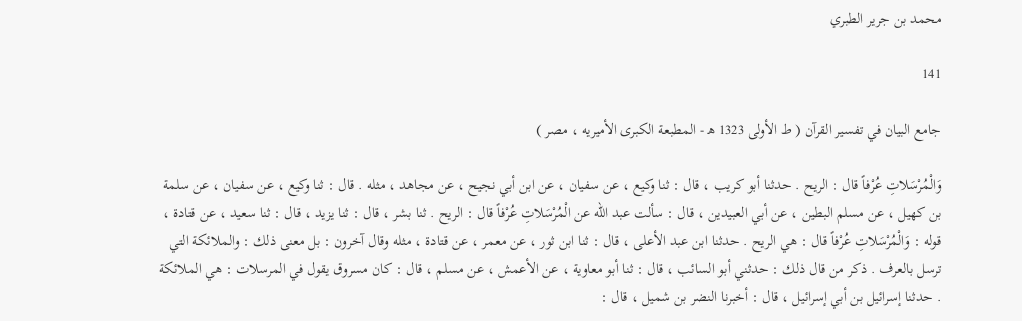محمد بن جرير الطبري

141

جامع البيان في تفسير القرآن ( ط الأولى 1323 ه‍ - المطبعة الكبرى الأميريه ، مصر )

وَالْمُرْسَلاتِ عُرْفاً قال : الريح . حدثنا أبو كريب ، قال : ثنا وكيع ، عن سفيان ، عن ابن أبي نجيح ، عن مجاهد ، مثله . قال : ثنا وكيع ، عن سفيان ، عن سلمة بن كهيل ، عن مسلم البطين ، عن أبي العبيدين ، قال : سألت عبد الله عن الْمُرْسَلاتِ عُرْفاً قال : الريح . ثنا بشر ، قال : ثنا يزيد ، قال : ثنا سعيد ، عن قتادة ، قوله : وَالْمُرْسَلاتِ عُرْفاً قال : هي الريح . حدثنا ابن عبد الأعلى ، قال : ثنا ابن ثور ، عن معمر ، عن قتادة ، مثله وقال آخرون : بل معنى ذلك : والملائكة التي ترسل بالعرف . ذكر من قال ذلك : حدثني أبو السائب ، قال : ثنا أبو معاوية ، عن الأعمش ، عن مسلم ، قال : كان مسروق يقول في المرسلات : هي الملائكة . حدثنا إسرائيل بن أبي إسرائيل ، قال : أخبرنا النضر بن شميل ، قال :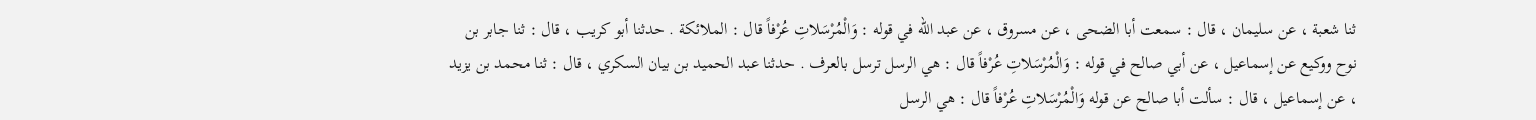ثنا شعبة ، عن سليمان ، قال : سمعت أبا الضحى ، عن مسروق ، عن عبد الله في قوله : وَالْمُرْسَلاتِ عُرْفاً قال : الملائكة . حدثنا أبو كريب ، قال : ثنا جابر بن نوح ووكيع عن إسماعيل ، عن أبي صالح في قوله : وَالْمُرْسَلاتِ عُرْفاً قال : هي الرسل ترسل بالعرف . حدثنا عبد الحميد بن بيان السكري ، قال : ثنا محمد بن يزيد ، عن إسماعيل ، قال : سألت أبا صالح عن قوله وَالْمُرْسَلاتِ عُرْفاً قال : هي الرسل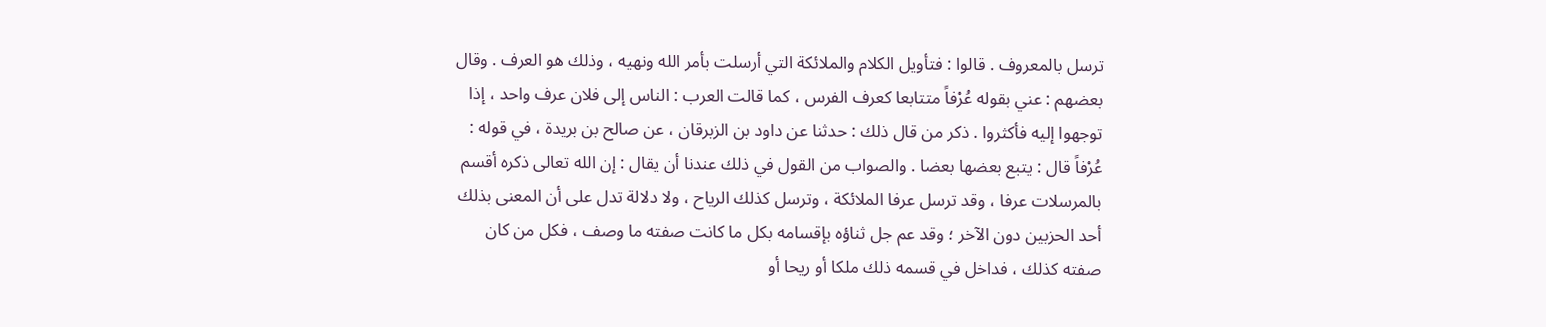ترسل بالمعروف . قالوا : فتأويل الكلام والملائكة التي أرسلت بأمر الله ونهيه ، وذلك هو العرف . وقال بعضهم : عني بقوله عُرْفاً متتابعا كعرف الفرس ، كما قالت العرب : الناس إلى فلان عرف واحد ، إذا توجهوا إليه فأكثروا . ذكر من قال ذلك : حدثنا عن داود بن الزبرقان ، عن صالح بن بريدة ، في قوله : عُرْفاً قال : يتبع بعضها بعضا . والصواب من القول في ذلك عندنا أن يقال : إن الله تعالى ذكره أقسم بالمرسلات عرفا ، وقد ترسل عرفا الملائكة ، وترسل كذلك الرياح ، ولا دلالة تدل على أن المعنى بذلك أحد الحزبين دون الآخر ؛ وقد عم جل ثناؤه بإقسامه بكل ما كانت صفته ما وصف ، فكل من كان صفته كذلك ، فداخل في قسمه ذلك ملكا أو ريحا أو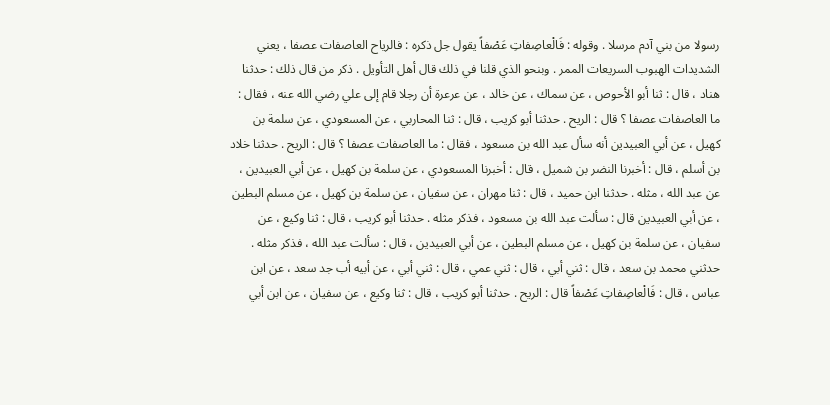رسولا من بني آدم مرسلا . وقوله : فَالْعاصِفاتِ عَصْفاً يقول جل ذكره : فالرياح العاصفات عصفا ، يعني الشديدات الهبوب السريعات الممر . وبنحو الذي قلنا في ذلك قال أهل التأويل . ذكر من قال ذلك : حدثنا هناد ، قال : ثنا أبو الأحوص ، عن سماك ، عن خالد ، عن عرعرة أن رجلا قام إلى علي رضي الله عنه ، فقال : ما العاصفات عصفا ؟ قال : الريح . حدثنا أبو كريب ، قال : ثنا المحاربي ، عن المسعودي ، عن سلمة بن كهيل ، عن أبي العبيدين أنه سأل عبد الله بن مسعود ، فقال : ما العاصفات عصفا ؟ قال : الريح . حدثنا خلاد بن أسلم ، قال : أخبرنا النضر بن شميل ، قال : أخبرنا المسعودي ، عن سلمة بن كهيل ، عن أبي العبيدين ، عن عبد الله ، مثله . حدثنا ابن حميد ، قال : ثنا مهران ، عن سفيان ، عن سلمة بن كهيل ، عن مسلم البطين ، عن أبي العبيدين قال : سألت عبد الله بن مسعود ، فذكر مثله . حدثنا أبو كريب ، قال : ثنا وكيع ، عن سفيان ، عن سلمة بن كهيل ، عن مسلم البطين ، عن أبي العبيدين ، قال : سألت عبد الله ، فذكر مثله . حدثني محمد بن سعد ، قال : ثني أبي ، قال : ثني عمي ، قال : ثني أبي ، عن أبيه أب جد سعد ، عن ابن عباس ، قال : فَالْعاصِفاتِ عَصْفاً قال : الريح . حدثنا أبو كريب ، قال : ثنا وكيع ، عن سفيان ، عن ابن أبي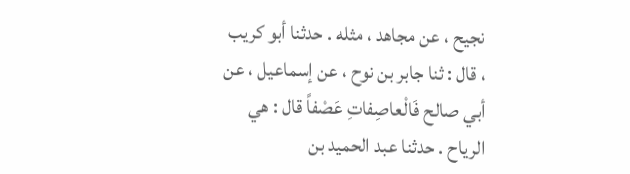نجيح ، عن مجاهد ، مثله . حدثنا أبو كريب ، قال : ثنا جابر بن نوح ، عن إسماعيل ، عن أبي صالح فَالْعاصِفاتِ عَصْفاً قال : هي الرياح . حدثنا عبد الحميد بن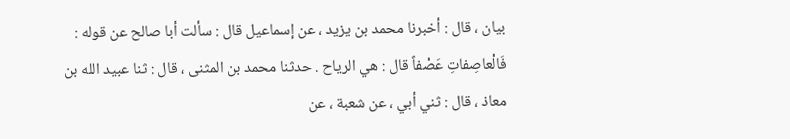بيان ، قال : أخبرنا محمد بن يزيد ، عن إسماعيل قال : سألت أبا صالح عن قوله : فَالْعاصِفاتِ عَصْفاً قال : هي الرياح . حدثنا محمد بن المثنى ، قال : ثنا عبيد الله بن معاذ ، قال : ثني أبي ، عن شعبة ، عن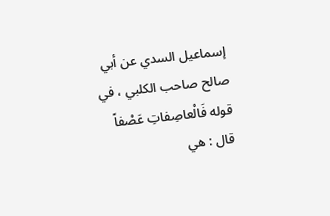إسماعيل السدي عن أبي صالح صاحب الكلبي ، في قوله فَالْعاصِفاتِ عَصْفاً قال : هي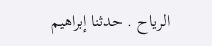الرياح . حدثنا إبراهيم